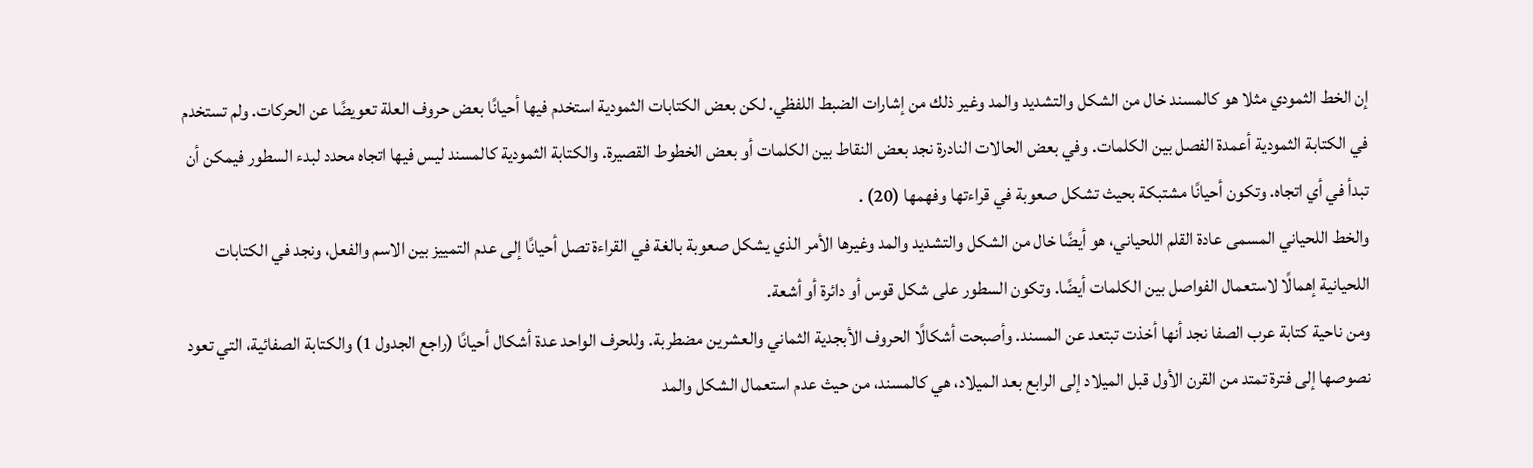إن الخط الثمودي مثلا هو كالمسند خال من الشكل والتشديد والمد وغير ذلك من إشارات الضبط اللفظي. لكن بعض الكتابات الثمودية استخدم فيها أحيانًا بعض حروف العلة تعويضًا عن الحركات. ولم تستخدم في الكتابة الثمودية أعمدة الفصل بين الكلمات. وفي بعض الحالات النادرة نجد بعض النقاط بين الكلمات أو بعض الخطوط القصيرة. والكتابة الثمودية كالمسند ليس فيها اتجاه محدد لبدء السطور فيمكن أن تبدأ في أي اتجاه. وتكون أحيانًا مشتبكة بحيث تشكل صعوبة في قراءتها وفهمها (20) .
والخط اللحياني المسمى عادة القلم اللحياني، هو أيضًا خال من الشكل والتشديد والمد وغيرها الأمر الذي يشكل صعوبة بالغة في القراءة تصل أحيانًا إلى عدم التمييز بين الاسم والفعل، ونجد في الكتابات اللحيانية إهمالًا لاستعمال الفواصل بين الكلمات أيضًا. وتكون السطور على شكل قوس أو دائرة أو أشعة.
ومن ناحية كتابة عرب الصفا نجد أنها أخذت تبتعد عن المسند. وأصبحت أشكالًا الحروف الأبجدية الثماني والعشرين مضطربة. وللحرف الواحد عدة أشكال أحيانًا (راجع الجدول 1) والكتابة الصفائية، التي تعود نصوصها إلى فترة تمتد من القرن الأول قبل الميلاد إلى الرابع بعد الميلاد، هي كالمسند، من حيث عدم استعمال الشكل والمد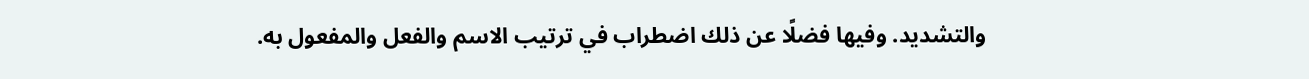والتشديد. وفيها فضلًا عن ذلك اضطراب في ترتيب الاسم والفعل والمفعول به.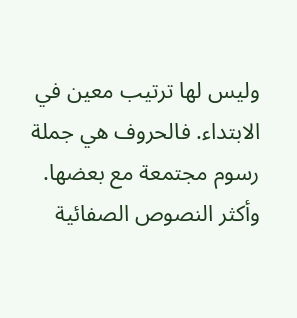وليس لها ترتيب معين في الابتداء. فالحروف هي جملة رسوم مجتمعة مع بعضها. وأكثر النصوص الصفائية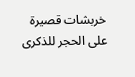خربشات قصيرة على الحجر للذكرى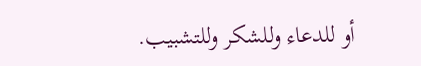أو للدعاء وللشكر وللتشبيب.